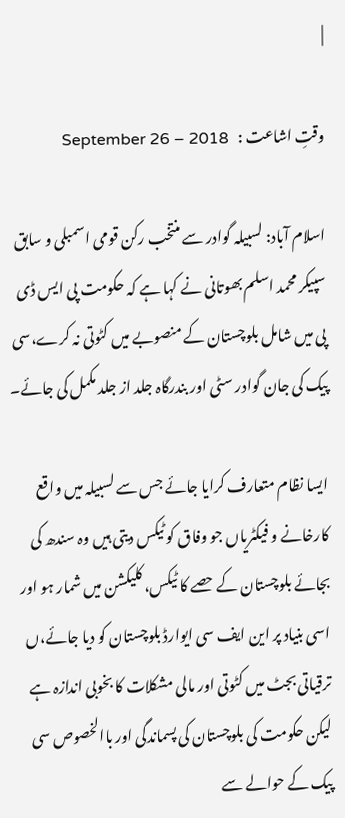|

وقتِ اشاعت :   September 26 – 2018

اسلام آباد: لسبیلہ گوادر سے منتخب رکن قومی اسمبلی و سابق سپیکر محمد اسلم بھوتانی نے کہا ہے کہ حکومت پی ایس ڈی پی میں شامل بلوچستان کے منصوبے میں کٹوتی نہ کرے،سی پیک کی جان گوادر سٹی اور بندرگاہ جلد از جلد مکمل کی جائے۔

ایسا نظام متعارف کرایا جائے جس سے لسبیلہ میں واقع کارخانے و فیکٹریاں جو وفاق کو ٹیکس دیتی ہیں وہ سندھ کی بجائے بلوچستان کے حصے کا ٹیکس، کلیکشن میں شمار ہو اور اسی بنیاد پر این ایف سی ایوارڈ بلوچستان کو دیا جائے،ں ترقیاتی بجٹ میں کٹوتی اور مالی مشکلات کا بخوبی اندازہ ہے لیکن حکومت کی بلوچستان کی پسماندگی اور باالخصوص سی پیک کے حوالے سے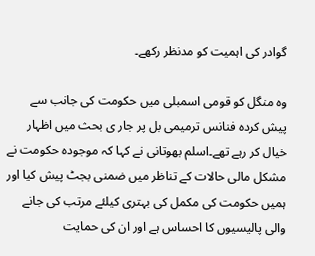گوادر کی اہمیت کو مدنظر رکھے۔

وہ منگل کو قومی اسمبلی میں حکومت کی جانب سے پیش کردہ فنانس ترمیمی بل پر جار ی بحث میں اظہار خیال کر رہے تھے۔اسلم بھوتانی نے کہا کہ موجودہ حکومت نے مشکل مالی حالات کے تناظر میں ضمنی بجٹ پیش کیا اور ہمیں حکومت کی مکمل کی بہتری کیلئے مرتب کی جانے والی پالیسیوں کا احساس ہے اور ان کی حمایت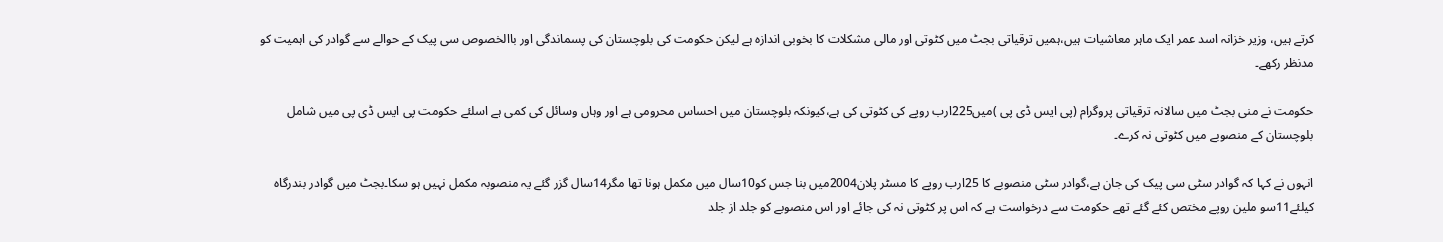کرتے ہیں، وزیر خزانہ اسد عمر ایک ماہر معاشیات ہیں،ہمیں ترقیاتی بجٹ میں کٹوتی اور مالی مشکلات کا بخوبی اندازہ ہے لیکن حکومت کی بلوچستان کی پسماندگی اور باالخصوص سی پیک کے حوالے سے گوادر کی اہمیت کو مدنظر رکھے۔

حکومت نے منی بجٹ میں سالانہ ترقیاتی پروگرام (پی ایس ڈی پی )میں225ارب روپے کی کٹوتی کی ہے،کیونکہ بلوچستان میں احساس محرومی ہے اور وہاں وسائل کی کمی ہے اسلئے حکومت پی ایس ڈی پی میں شامل بلوچستان کے منصوبے میں کٹوتی نہ کرے۔

انہوں نے کہا کہ گوادر سٹی سی پیک کی جان ہے،گوادر سٹی منصوبے کا 25ارب روپے کا مسٹر پلان2004میں بنا جس کو10سال میں مکمل ہونا تھا مگر14سال گزر گئے یہ منصوبہ مکمل نہیں ہو سکا۔بجٹ میں گوادر بندرگاہ کیلئے11سو ملین روپے مختص کئے گئے تھے حکومت سے درخواست ہے کہ اس پر کٹوتی نہ کی جائے اور اس منصوبے کو جلد از جلد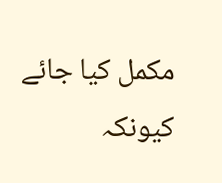مکمل کیا جائے کیونکہ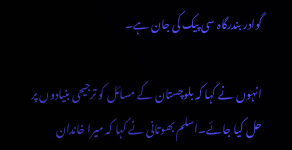گوادر بندرگاہ سی پیک کی جان ہے۔

انہوں نے کہا کہ بلوچستان کے مسائل کو ترجیحی بنیادوں پر حل کیا جائے۔اسلم بھوتانی نے کہا کہ میرا خاندان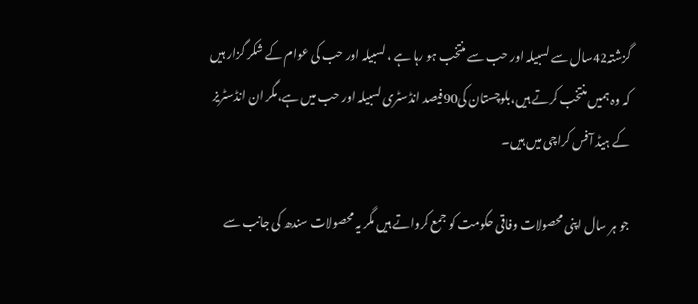گزشتہ42سال سے لسبیلہ اور حب سے منتخب ہو رہا ہے ، لسبیلہ اور حب کی عوام کے شکر گزار ہیں کہ وہ ہمیں منتخب کرتے ہیں،بلوچستان کی90فیصد انڈسٹری لسبیلہ اور حب میں ہے،مگر ان انڈسٹریز کے ہیڈ آفس کراچی میں ہیں۔

جو ہر سال اپنی محصولات وفاقی حکومت کو جمع کرواتے ہیں مگر یہ محصولات سندھ کی جانب سے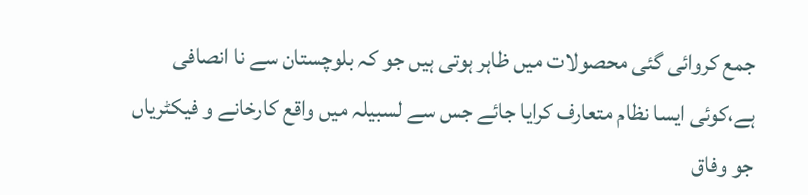جمع کروائی گئی محصولات میں ظاہر ہوتی ہیں جو کہ بلوچستان سے نا انصافی ہے،کوئی ایسا نظام متعارف کرایا جائے جس سے لسبیلہ میں واقع کارخانے و فیکٹریاں جو وفاق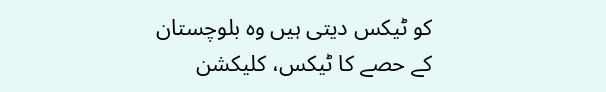کو ٹیکس دیتی ہیں وہ بلوچستان کے حصے کا ٹیکس، کلیکشن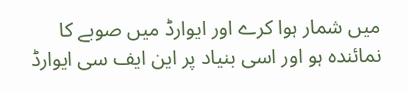میں شمار ہوا کرے اور ایوارڈ میں صوبے کا نمائندہ ہو اور اسی بنیاد پر این ایف سی ایوارڈ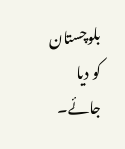بلوچستان کو دیا جائے۔